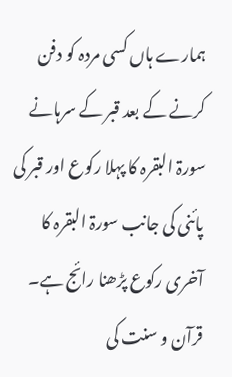ہمارے ہاں کسی مردہ کو دفن کرنے کے بعد قبر کے سرہانے سورۃ البقرہ کا پہلا رکوع اور قبر کی پائنی کی جانب سورۃ البقرہ کا آخری رکوع پڑھنا رائج ہے۔ قرآن و سنت کی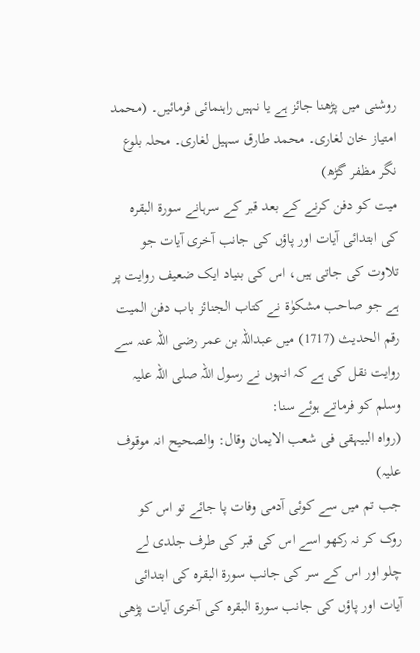روشنی میں پڑھنا جائز ہے یا نہیں راہنمائی فرمائیں۔ (محمد امتیاز خان لغاری۔ محمد طارق سہیل لغاری۔ محلہ بلوع نگر مظفر گڑھ)
میت کو دفن کرنے کے بعد قبر کے سرہانے سورۃ البقرہ کی ابتدائی آیات اور پاؤں کی جانب آخری آیات جو تلاوت کی جاتی ہیں، اس کی بنیاد ایک ضعیف روایت پر ہے جو صاحب مشکوٰۃ نے کتاب الجنائز باب دفن المیت رقم الحدیث (1717) میں عبداللہ بن عمر رضی اللہ عنہ سے روایت نقل کی ہے کہ انہوں نے رسول اللہ صلی اللہ علیہ وسلم کو فرماتے ہوئے سنا:
(رواہ البیہقی فی شعب الایمان وقال: والصحیح انہ موقوف علیہ)
جب تم میں سے کوئی آدمی وفات پا جائے تو اس کو روک کر نہ رکھو اسے اس کی قبر کی طرف جلدی لے چلو اور اس کے سر کی جانب سورۃ البقرہ کی ابتدائی آیات اور پاؤں کی جانب سورۃ البقرہ کی آخری آیات پڑھی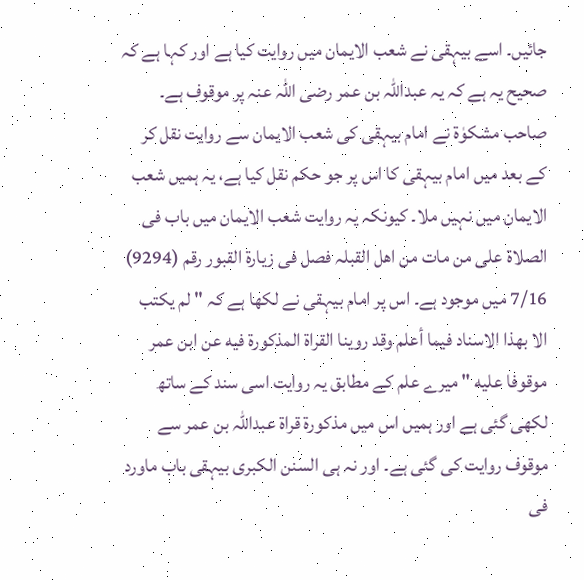جائیں۔ اسے بیہقی نے شعب الایمان میں روایت کیا ہے اور کہا ہے کہ صحیح یہ ہے کہ یہ عبداللہ بن عمر رضی اللہ عنہ پر موقوف ہے۔
صاحب مشکوٰۃ نے امام بیہقی کی شعب الایمان سے روایت نقل کر کے بعد میں امام بیہقی کا اس پر جو حکم نقل کیا ہے، یہ ہمیں شعب الایمان میں نہیں ملا۔ کیونکہ یہ روایت شعب الایمان میں باب فی الصلاۃ علی من مات من اھل القبلہ فصل فی زیارۃ القبور رقم (9294) 7/16 میں موجود ہے۔ اس پر امام بیہقی نے لکھا ہے کہ " لم يكتب الا بهذا الاسناد فيما أعلم وقد روينا القراة المذكورة فيه عن ابن عمر موقوفا عليه " میرے علم کے مطابق یہ روایت اسی سند کے ساتھ لکھی گئی ہے اور ہمیں اس میں مذکورۃ قراۃ عبداللہ بن عمر سے موقوف روایت کی گئی ہے۔ اور نہ ہی السنن الکبری بیہقی باب ماورد فی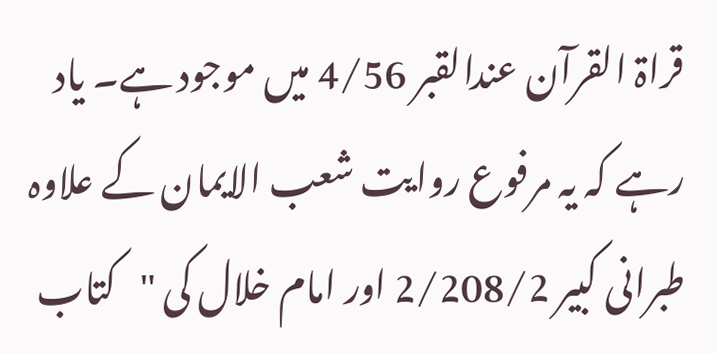قراۃ القرآن عندالقبر 4/56 میں موجود ہے۔ یاد رہے کہ یہ مرفوع روایت شعب الایمان کے علاوہ طبرانی کبیر 2/208/2 اور امام خلال کی "کتاب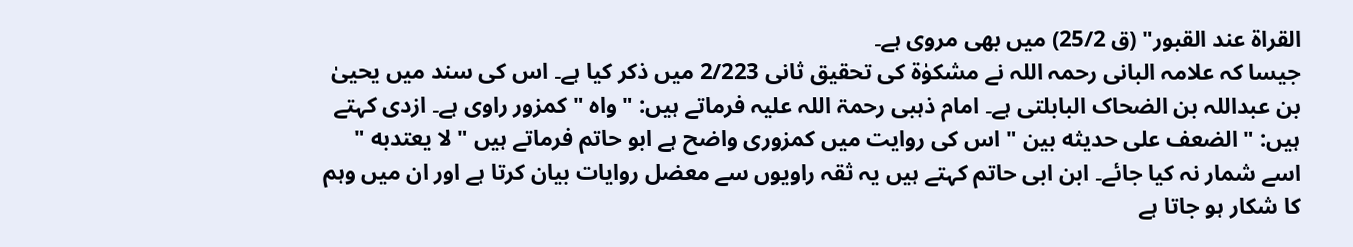القراۃ عند القبور" (ق 25/2) میں بھی مروی ہے۔
جیسا کہ علامہ البانی رحمہ اللہ نے مشکوٰۃ کی تحقیق ثانی 2/223 میں ذکر کیا ہے۔ اس کی سند میں یحییٰ بن عبداللہ بن الضحاک البابلتی ہے۔ امام ذہبی رحمۃ اللہ علیہ فرماتے ہیں: " واه " کمزور راوی ہے۔ ازدی کہتے ہیں: " الضعف على حديثه بين " اس کی روایت میں کمزوری واضح ہے ابو حاتم فرماتے ہیں " لا يعتدبه " اسے شمار نہ کیا جائے۔ ابن ابی حاتم کہتے ہیں یہ ثقہ راویوں سے معضل روایات بیان کرتا ہے اور ان میں وہم کا شکار ہو جاتا ہے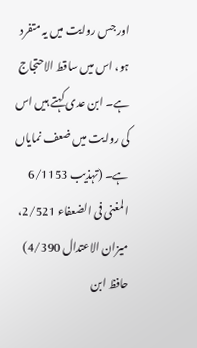اور جس روایت میں یہ متفرد ہو، اس میں ساقط الاحتجاج ہے۔ ابن عدی کہتے ہیں اس کی روایت میں ضعف نمایاں ہے۔ (تہذیب 6/1153 المغنی فی الضعفاء 2/521، میزان الاعتدال 4/390) حافظ ابن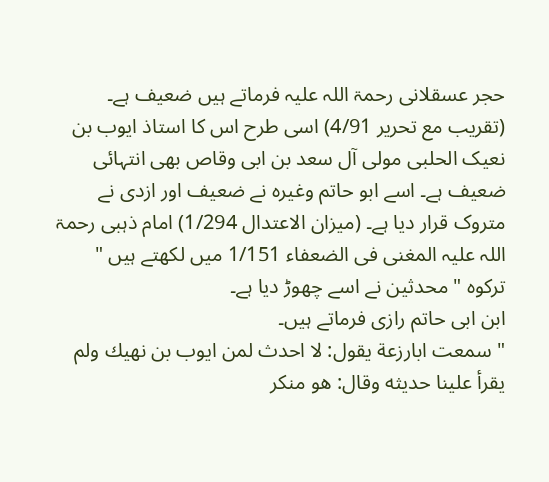حجر عسقلانی رحمۃ اللہ علیہ فرماتے ہیں ضعیف ہے۔ (تقریب مع تحریر 4/91) اسی طرح اس کا استاذ ایوب بن نعیک الحلبی مولی آل سعد بن ابی وقاص بھی انتہائی ضعیف ہے۔ اسے ابو حاتم وغیرہ نے ضعیف اور ازدی نے متروک قرار دیا ہے۔ (میزان الاعتدال 1/294) امام ذہبی رحمۃ اللہ علیہ المغنی فی الضعفاء 1/151 میں لکھتے ہیں " تركوه " محدثین نے اسے چھوڑ دیا ہے۔
ابن ابی حاتم رازی فرماتے ہیں۔
" سمعت ابارزعة يقول: لا احدث لمن ايوب بن نهيك ولم يقرأ علينا حديثه وقال: هو منكر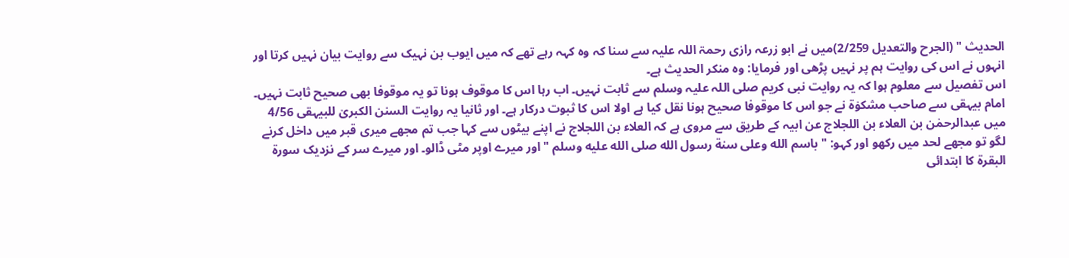الحديث " (الجرح والتعدیل 2/259)میں نے ابو زرعہ رازی رحمۃ اللہ علیہ سے سنا کہ وہ کہہ رہے تھے کہ میں ایوب بن نہیک سے روایت بیان نہیں کرتا اور انہوں نے اس کی روایت ہم پر نہیں پڑھی اور فرمایا: وہ منکر الحدیث ہے۔
اس تفصیل سے معلوم ہوا کہ یہ روایت نبی کریم صلی اللہ علیہ وسلم سے ثابت نہیں۔ اب رہا اس کا موقوف ہونا تو یہ موقوفا بھی صحیح ثابت نہیں۔ امام بیہقی سے صاحب مشکوٰۃ نے جو اس کا موقوفا صحیح ہونا نقل کیا ہے اولا اس کا ثبوت درکار ہے۔ اور ثانیا یہ روایت السنن الکبریٰ للبیہقی 4/56 میں عبدالرحمٰن بن العلاء بن اللجلاج عن ابیہ کے طریق سے مروی ہے کہ العلاء بن اللجلاج نے اپنے بیٹوں سے کہا جب تم مجھے میری قبر میں داخل کرنے لگو تو مجھے لحد میں رکھو اور کہو: " باسم الله وعلى سنة رسول الله صلى الله عليه وسلم " اور میرے اوپر مٹی ڈالو۔ اور میرے سر کے نزدیک سورۃ البقرۃ کا ابتدائی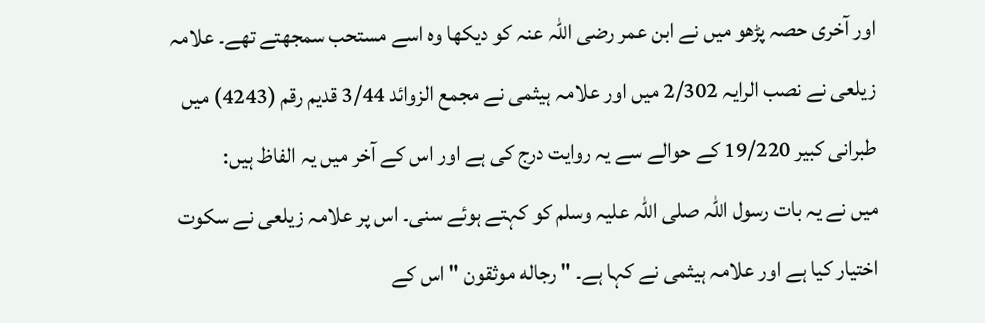اور آخری حصہ پڑھو میں نے ابن عمر رضی اللہ عنہ کو دیکھا وہ اسے مستحب سمجھتے تھے۔ علامہ زیلعی نے نصب الرایہ 2/302 میں اور علامہ ہیثمی نے مجمع الزوائد 3/44 قدیم رقم (4243) میں طبرانی کبیر 19/220 کے حوالے سے یہ روایت درج کی ہے اور اس کے آخر میں یہ الفاظ ہیں:
میں نے یہ بات رسول اللہ صلی اللہ علیہ وسلم کو کہتے ہوئے سنی۔ اس پر علامہ زیلعی نے سکوت اختیار کیا ہے اور علامہ ہیثمی نے کہا ہے۔ " رجاله موثقون " اس کے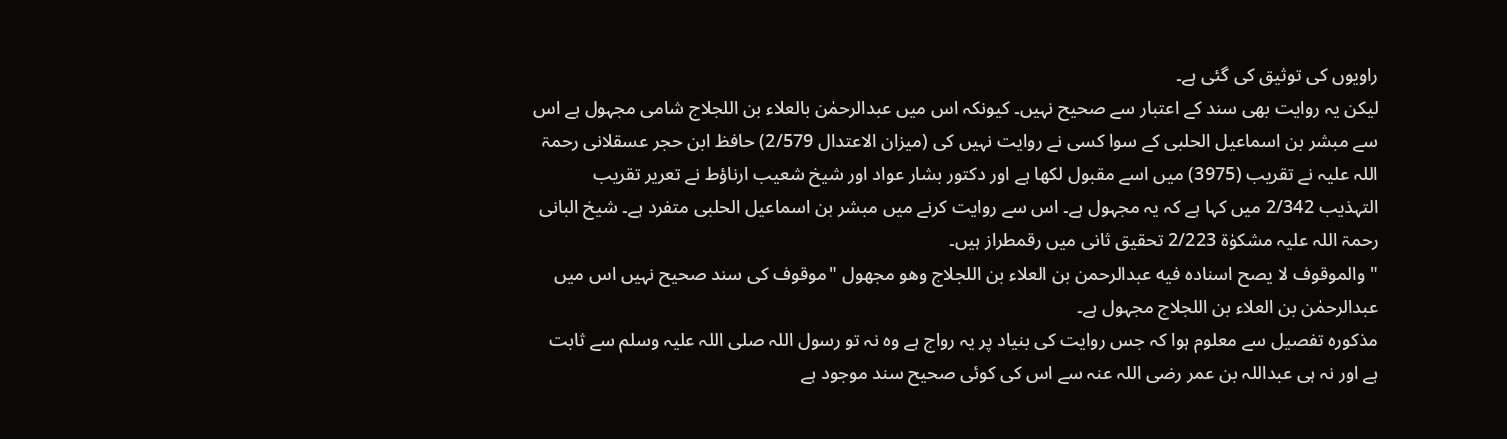راویوں کی توثیق کی گئی ہے۔
لیکن یہ روایت بھی سند کے اعتبار سے صحیح نہیں۔ کیونکہ اس میں عبدالرحمٰن بالعلاء بن اللجلاج شامی مجہول ہے اس سے مبشر بن اسماعیل الحلبی کے سوا کسی نے روایت نہیں کی (میزان الاعتدال 2/579) حافظ ابن حجر عسقلانی رحمۃ اللہ علیہ نے تقریب (3975) میں اسے مقبول لکھا ہے اور دکتور بشار عواد اور شیخ شعیب ارناؤط نے تعریر تقریب التہذیب 2/342 میں کہا ہے کہ یہ مجہول ہے۔ اس سے روایت کرنے میں مبشر بن اسماعیل الحلبی متفرد ہے۔ شیخ البانی رحمۃ اللہ علیہ مشکوٰۃ 2/223 تحقیق ثانی میں رقمطراز ہیں۔
" والموقوف لا يصح اسناده فيه عبدالرحمن بن العلاء بن اللجلاج وهو مجهول "موقوف کی سند صحیح نہیں اس میں عبدالرحمٰن بن العلاء بن اللجلاج مجہول ہے۔
مذکورہ تفصیل سے معلوم ہوا کہ جس روایت کی بنیاد پر یہ رواج ہے وہ نہ تو رسول اللہ صلی اللہ علیہ وسلم سے ثابت ہے اور نہ ہی عبداللہ بن عمر رضی اللہ عنہ سے اس کی کوئی صحیح سند موجود ہے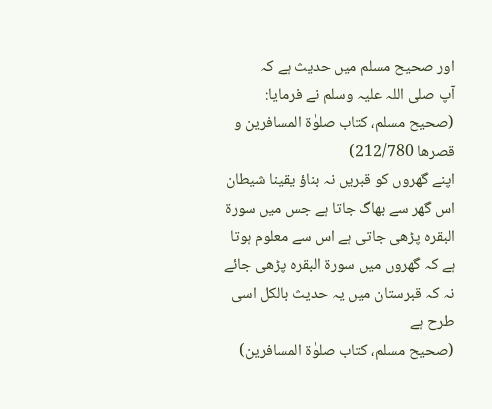اور صحیح مسلم میں حدیث ہے کہ
آپ صلی اللہ علیہ وسلم نے فرمایا:
(صحیح مسلم، کتاب صلوٰۃ المسافرین و قصرھا 212/780)
اپنے گھروں کو قبریں نہ بناؤ یقینا شیطان اس گھر سے بھاگ جاتا ہے جس میں سورۃ البقرہ پڑھی جاتی ہے اس سے معلوم ہوتا ہے کہ گھروں میں سورۃ البقرہ پڑھی جائے نہ کہ قبرستان میں یہ حدیث بالکل اسی طرح ہے
(صحیح مسلم، کتاب صلوٰۃ المسافرین)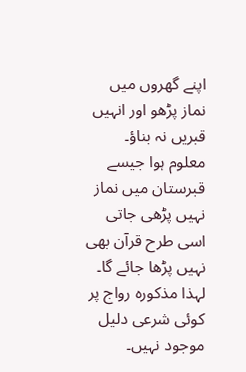اپنے گھروں میں نماز پڑھو اور انہیں قبریں نہ بناؤ۔ معلوم ہوا جیسے قبرستان میں نماز نہیں پڑھی جاتی اسی طرح قرآن بھی نہیں پڑھا جائے گا۔ لہذا مذکورہ رواج پر کوئی شرعی دلیل موجود نہیں۔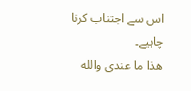اس سے اجتناب کرنا چاہیے۔
ھذا ما عندی والله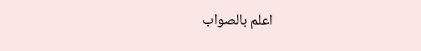اعلم بالصواب